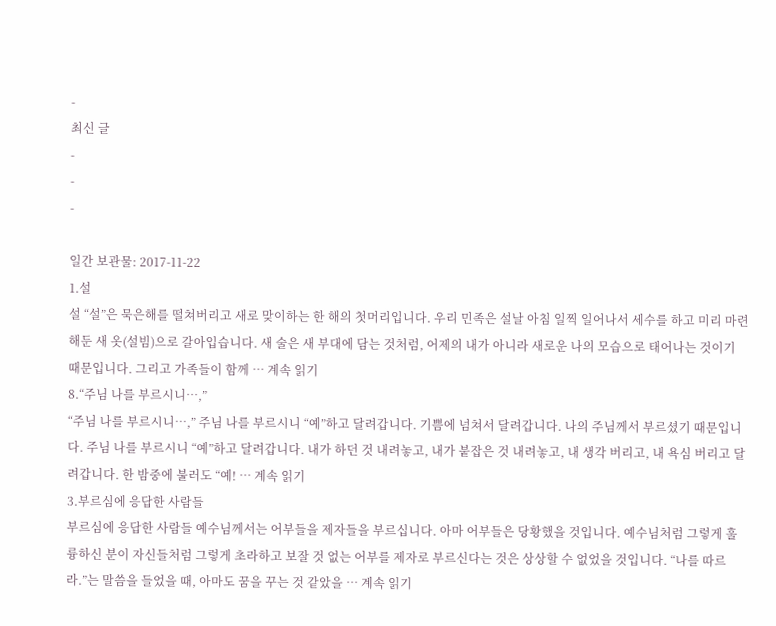-
최신 글
-
-
-

일간 보관물: 2017-11-22
1.설
설 “설”은 묵은해를 떨쳐버리고 새로 맞이하는 한 해의 첫머리입니다. 우리 민족은 설날 아침 일찍 일어나서 세수를 하고 미리 마련해둔 새 옷(설빔)으로 갈아입습니다. 새 술은 새 부대에 담는 것처럼, 어제의 내가 아니라 새로운 나의 모습으로 태어나는 것이기 때문입니다. 그리고 가족들이 함께 … 계속 읽기
8.“주님 나를 부르시니…,”
“주님 나를 부르시니…,” 주님 나를 부르시니 “예”하고 달려갑니다. 기쁨에 넘쳐서 달려갑니다. 나의 주님께서 부르셨기 때문입니다. 주님 나를 부르시니 “예”하고 달려갑니다. 내가 하던 것 내려놓고, 내가 붙잡은 것 내려놓고, 내 생각 버리고, 내 욕심 버리고 달려갑니다. 한 밤중에 불러도 “예! … 계속 읽기
3.부르심에 응답한 사람들
부르심에 응답한 사람들 예수님께서는 어부들을 제자들을 부르십니다. 아마 어부들은 당황했을 것입니다. 예수님처럼 그렇게 훌륭하신 분이 자신들처럼 그렇게 초라하고 보잘 것 없는 어부를 제자로 부르신다는 것은 상상할 수 없었을 것입니다. “나를 따르라.”는 말씀을 들었을 때, 아마도 꿈을 꾸는 것 같았을 … 계속 읽기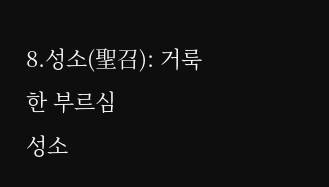8.성소(聖召): 거룩한 부르심
성소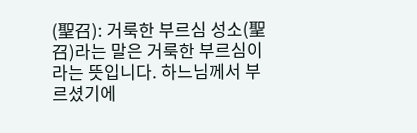(聖召): 거룩한 부르심 성소(聖召)라는 말은 거룩한 부르심이라는 뜻입니다. 하느님께서 부르셨기에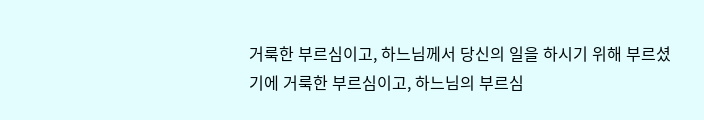거룩한 부르심이고, 하느님께서 당신의 일을 하시기 위해 부르셨기에 거룩한 부르심이고, 하느님의 부르심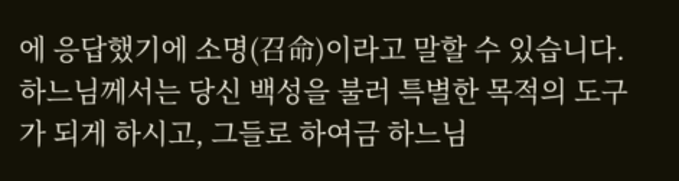에 응답했기에 소명(召命)이라고 말할 수 있습니다. 하느님께서는 당신 백성을 불러 특별한 목적의 도구가 되게 하시고, 그들로 하여금 하느님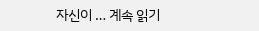자신이 … 계속 읽기